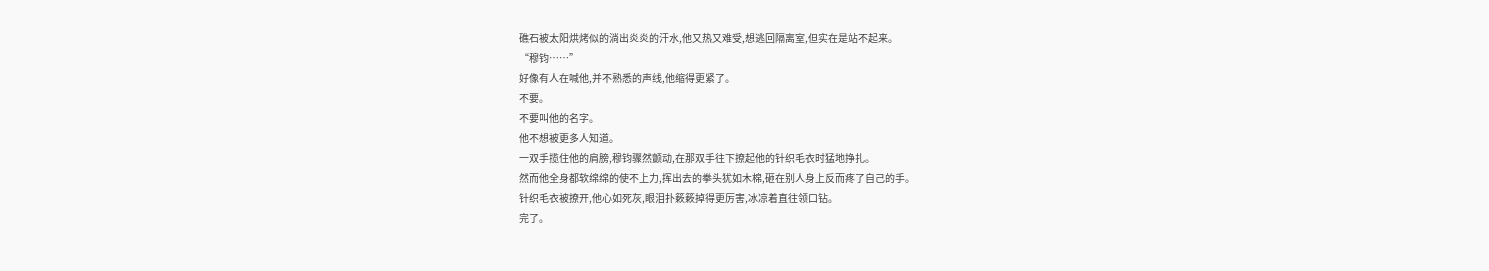礁石被太阳烘烤似的淌出炎炎的汗水,他又热又难受,想逃回隔离室,但实在是站不起来。
“穆钧……”
好像有人在喊他,并不熟悉的声线,他缩得更紧了。
不要。
不要叫他的名字。
他不想被更多人知道。
一双手揽住他的肩膀,穆钧骤然颤动,在那双手往下撩起他的针织毛衣时猛地挣扎。
然而他全身都软绵绵的使不上力,挥出去的拳头犹如木棉,砸在别人身上反而疼了自己的手。
针织毛衣被撩开,他心如死灰,眼泪扑簌簌掉得更厉害,冰凉着直往领口钻。
完了。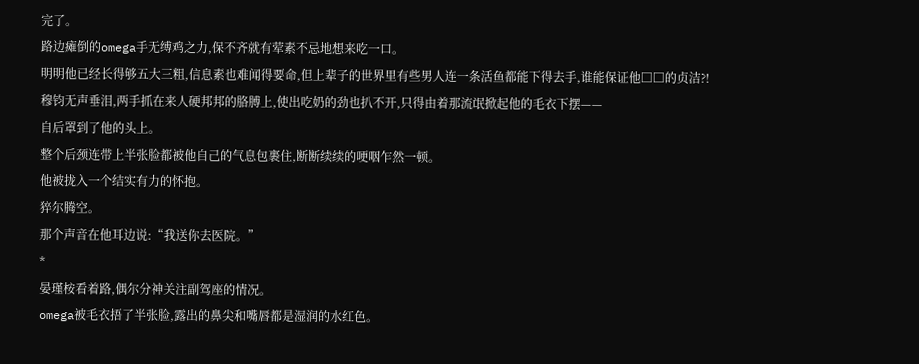完了。
路边瘫倒的omega手无缚鸡之力,保不齐就有荤素不忌地想来吃一口。
明明他已经长得够五大三粗,信息素也难闻得要命,但上辈子的世界里有些男人连一条活鱼都能下得去手,谁能保证他□□的贞洁?!
穆钧无声垂泪,两手抓在来人硬邦邦的胳膊上,使出吃奶的劲也扒不开,只得由着那流氓掀起他的毛衣下摆——
自后罩到了他的头上。
整个后颈连带上半张脸都被他自己的气息包裹住,断断续续的哽咽乍然一顿。
他被拢入一个结实有力的怀抱。
猝尔腾空。
那个声音在他耳边说:“我送你去医院。”
*
晏瑾桉看着路,偶尔分神关注副驾座的情况。
omega被毛衣捂了半张脸,露出的鼻尖和嘴唇都是湿润的水红色。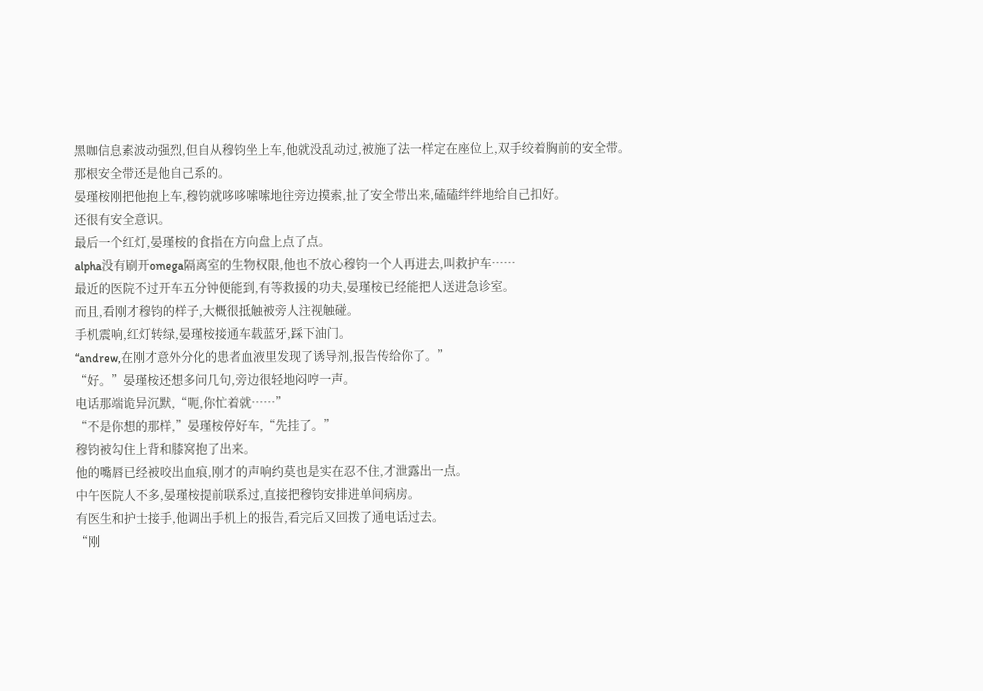黑咖信息素波动强烈,但自从穆钧坐上车,他就没乱动过,被施了法一样定在座位上,双手绞着胸前的安全带。
那根安全带还是他自己系的。
晏瑾桉刚把他抱上车,穆钧就哆哆嗦嗦地往旁边摸索,扯了安全带出来,磕磕绊绊地给自己扣好。
还很有安全意识。
最后一个红灯,晏瑾桉的食指在方向盘上点了点。
alpha没有刷开omega隔离室的生物权限,他也不放心穆钧一个人再进去,叫救护车……
最近的医院不过开车五分钟便能到,有等救援的功夫,晏瑾桉已经能把人送进急诊室。
而且,看刚才穆钧的样子,大概很抵触被旁人注视触碰。
手机震响,红灯转绿,晏瑾桉接通车载蓝牙,踩下油门。
“andrew,在刚才意外分化的患者血液里发现了诱导剂,报告传给你了。”
“好。”晏瑾桉还想多问几句,旁边很轻地闷哼一声。
电话那端诡异沉默,“呃,你忙着就……”
“不是你想的那样,”晏瑾桉停好车,“先挂了。”
穆钧被勾住上背和膝窝抱了出来。
他的嘴唇已经被咬出血痕,刚才的声响约莫也是实在忍不住,才泄露出一点。
中午医院人不多,晏瑾桉提前联系过,直接把穆钧安排进单间病房。
有医生和护士接手,他调出手机上的报告,看完后又回拨了通电话过去。
“刚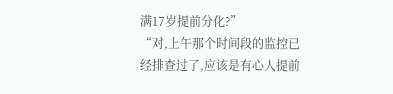满17岁提前分化?”
“对,上午那个时间段的监控已经排查过了,应该是有心人提前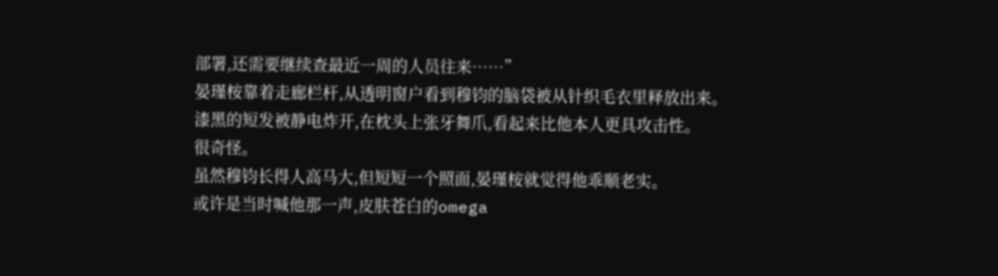部署,还需要继续查最近一周的人员往来……”
晏瑾桉靠着走廊栏杆,从透明窗户看到穆钧的脑袋被从针织毛衣里释放出来。
漆黑的短发被静电炸开,在枕头上张牙舞爪,看起来比他本人更具攻击性。
很奇怪。
虽然穆钧长得人高马大,但短短一个照面,晏瑾桉就觉得他乖顺老实。
或许是当时喊他那一声,皮肤苍白的omega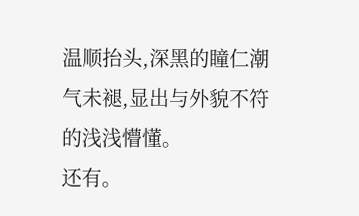温顺抬头,深黑的瞳仁潮气未褪,显出与外貌不符的浅浅懵懂。
还有。